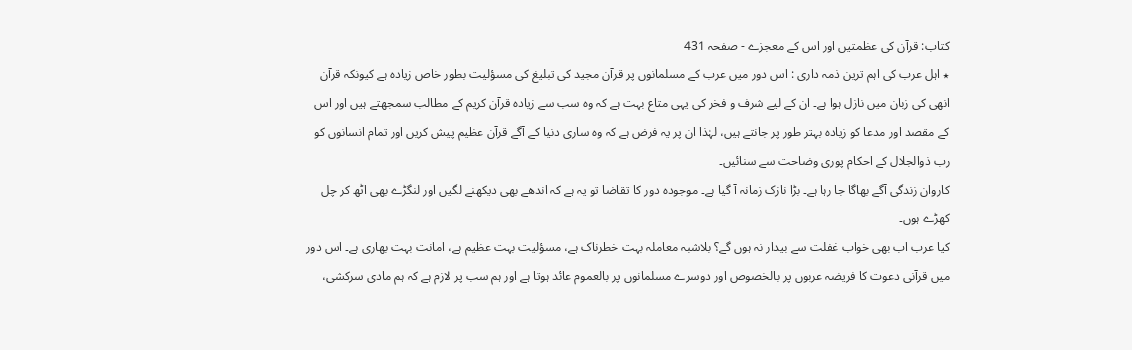کتاب: قرآن کی عظمتیں اور اس کے معجزے - صفحہ 431
٭ اہل عرب کی اہم ترین ذمہ داری : اس دور میں عرب کے مسلمانوں پر قرآن مجید کی تبلیغ کی مسؤلیت بطور خاص زیادہ ہے کیونکہ قرآن انھی کی زبان میں نازل ہوا ہے۔ ان کے لیے شرف و فخر کی یہی متاع بہت ہے کہ وہ سب سے زیادہ قرآن کریم کے مطالب سمجھتے ہیں اور اس کے مقصد اور مدعا کو زیادہ بہتر طور پر جانتے ہیں، لہٰذا ان پر یہ فرض ہے کہ وہ ساری دنیا کے آگے قرآن عظیم پیش کریں اور تمام انسانوں کو رب ذوالجلال کے احکام پوری وضاحت سے سنائیں۔
کاروان زندگی آگے بھاگا جا رہا ہے۔ بڑا نازک زمانہ آ گیا ہے۔ موجودہ دور کا تقاضا تو یہ ہے کہ اندھے بھی دیکھنے لگیں اور لنگڑے بھی اٹھ کر چل کھڑے ہوں۔
کیا عرب اب بھی خواب غفلت سے بیدار نہ ہوں گے؟ بلاشبہ معاملہ بہت خطرناک ہے، مسؤلیت بہت عظیم ہے، امانت بہت بھاری ہے۔ اس دور میں قرآنی دعوت کا فریضہ عربوں پر بالخصوص اور دوسرے مسلمانوں پر بالعموم عائد ہوتا ہے اور ہم سب پر لازم ہے کہ ہم مادی سرکشی،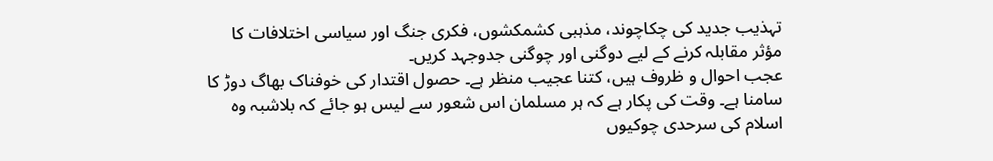تہذیب جدید کی چکاچوند، مذہبی کشمکشوں، فکری جنگ اور سیاسی اختلافات کا مؤثر مقابلہ کرنے کے لیے دوگنی اور چوگنی جدوجہد کریں۔
عجب احوال و ظروف ہیں، کتنا عجیب منظر ہے۔ حصول اقتدار کی خوفناک بھاگ دوڑ کا سامنا ہے۔ وقت کی پکار ہے کہ ہر مسلمان اس شعور سے لیس ہو جائے کہ بلاشبہ وہ اسلام کی سرحدی چوکیوں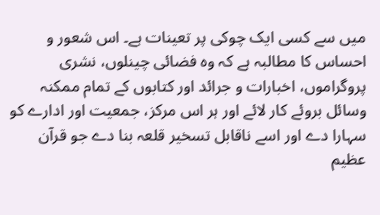میں سے کسی ایک چوکی پر تعینات ہے۔ اس شعور و احساس کا مطالبہ ہے کہ وہ فضائی چینلوں، نشری پروگراموں، اخبارات و جرائد اور کتابوں کے تمام ممکنہ وسائل بروئے کار لائے اور ہر اس مرکز، جمعیت اور ادارے کو سہارا دے اور اسے ناقابل تسخیر قلعہ بنا دے جو قرآن عظیم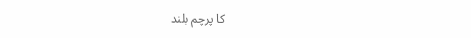کا پرچم بلند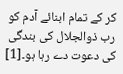کر کے تمام ابنائے آدم کو رب ذوالجلال کی بندگی کی دعوت دے رہا ہو۔[1]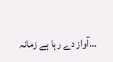…آواز دے رہا ہے زمانہ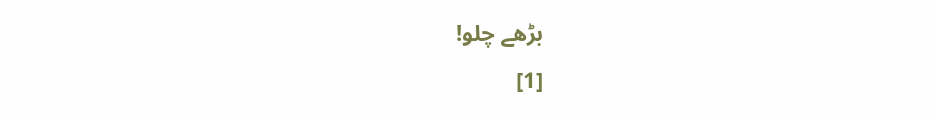بڑھے چلو!
[1]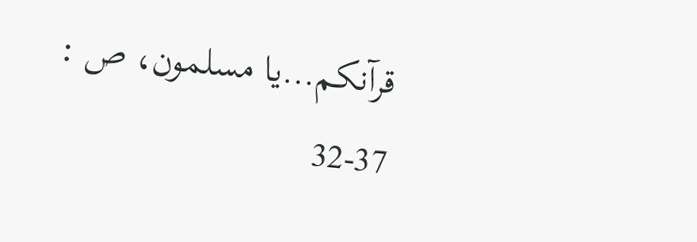قرآنکم…یا مسلمون، ص : 37-32